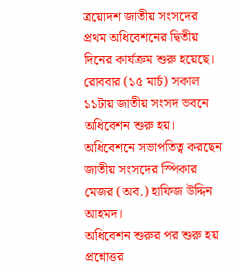ত্রয়োদশ জাতীয় সংসদের প্রথম অধিবেশনের দ্বিতীয় দিনের কার্যক্রম শুরু হয়েছে। রোববার (১৫ মার্চ) সকাল ১১টায় জাতীয় সংসদ ভবনে অধিবেশন শুরু হয়। অধিবেশনে সভাপতিত্ব করছেন জাতীয় সংসদের স্পিকার মেজর (অব.) হাফিজ উদ্দিন আহমদ।
অধিবেশন শুরুর পর শুরু হয় প্রশ্নোত্তর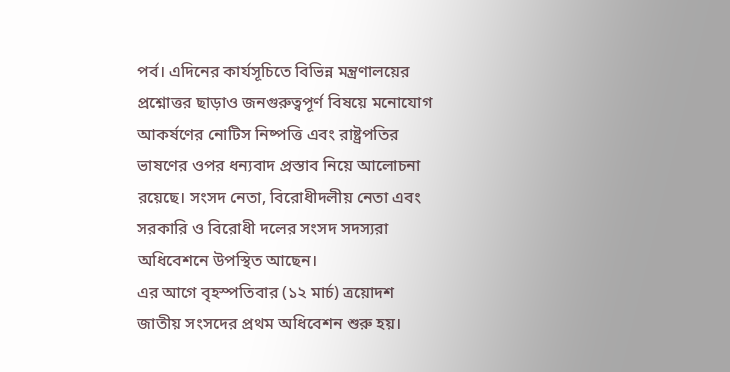পর্ব। এদিনের কার্যসূচিতে বিভিন্ন মন্ত্রণালয়ের প্রশ্নোত্তর ছাড়াও জনগুরুত্বপূর্ণ বিষয়ে মনোযোগ আকর্ষণের নোটিস নিষ্পত্তি এবং রাষ্ট্রপতির ভাষণের ওপর ধন্যবাদ প্রস্তাব নিয়ে আলোচনা রয়েছে। সংসদ নেতা, বিরোধীদলীয় নেতা এবং সরকারি ও বিরোধী দলের সংসদ সদস্যরা অধিবেশনে উপস্থিত আছেন।
এর আগে বৃহস্পতিবার (১২ মার্চ) ত্রয়োদশ জাতীয় সংসদের প্রথম অধিবেশন শুরু হয়।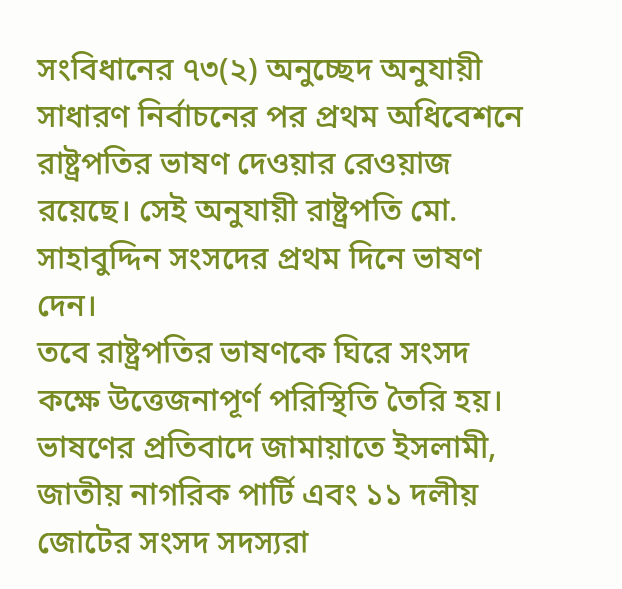সংবিধানের ৭৩(২) অনুচ্ছেদ অনুযায়ী সাধারণ নির্বাচনের পর প্রথম অধিবেশনে রাষ্ট্রপতির ভাষণ দেওয়ার রেওয়াজ রয়েছে। সেই অনুযায়ী রাষ্ট্রপতি মো. সাহাবুদ্দিন সংসদের প্রথম দিনে ভাষণ দেন।
তবে রাষ্ট্রপতির ভাষণকে ঘিরে সংসদ কক্ষে উত্তেজনাপূর্ণ পরিস্থিতি তৈরি হয়। ভাষণের প্রতিবাদে জামায়াতে ইসলামী, জাতীয় নাগরিক পার্টি এবং ১১ দলীয় জোটের সংসদ সদস্যরা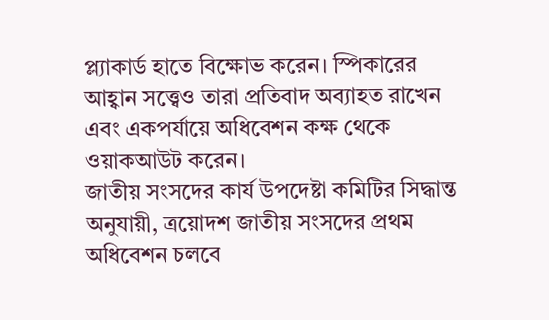প্ল্যাকার্ড হাতে বিক্ষোভ করেন। স্পিকারের আহ্বান সত্ত্বেও তারা প্রতিবাদ অব্যাহত রাখেন এবং একপর্যায়ে অধিবেশন কক্ষ থেকে ওয়াকআউট করেন।
জাতীয় সংসদের কার্য উপদেষ্টা কমিটির সিদ্ধান্ত অনুযায়ী, ত্রয়োদশ জাতীয় সংসদের প্রথম অধিবেশন চলবে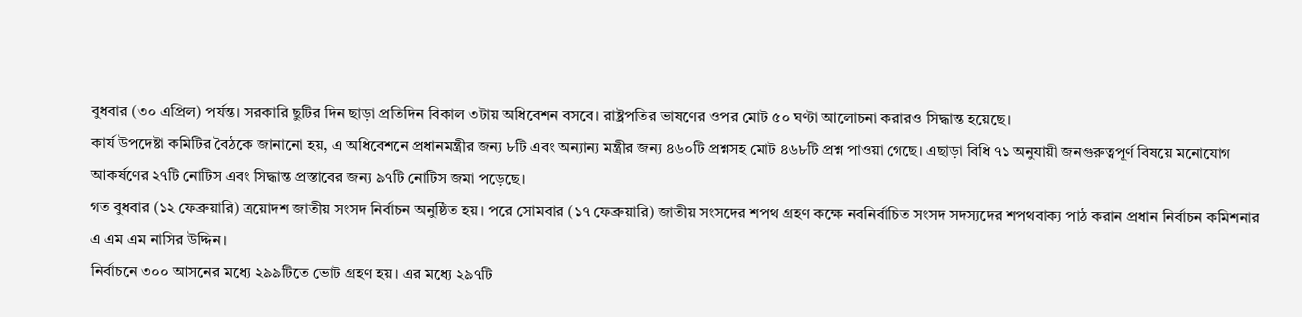বুধবার (৩০ এপ্রিল) পর্যন্ত। সরকারি ছুটির দিন ছাড়া প্রতিদিন বিকাল ৩টায় অধিবেশন বসবে। রাষ্ট্রপতির ভাষণের ওপর মোট ৫০ ঘণ্টা আলোচনা করারও সিদ্ধান্ত হয়েছে।
কার্য উপদেষ্টা কমিটির বৈঠকে জানানো হয়, এ অধিবেশনে প্রধানমন্ত্রীর জন্য ৮টি এবং অন্যান্য মন্ত্রীর জন্য ৪৬০টি প্রশ্নসহ মোট ৪৬৮টি প্রশ্ন পাওয়া গেছে। এছাড়া বিধি ৭১ অনুযায়ী জনগুরুত্বপূর্ণ বিষয়ে মনোযোগ আকর্ষণের ২৭টি নোটিস এবং সিদ্ধান্ত প্রস্তাবের জন্য ৯৭টি নোটিস জমা পড়েছে।
গত বুধবার (১২ ফেব্রুয়ারি) ত্রয়োদশ জাতীয় সংসদ নির্বাচন অনুষ্ঠিত হয়। পরে সোমবার (১৭ ফেব্রুয়ারি) জাতীয় সংসদের শপথ গ্রহণ কক্ষে নবনির্বাচিত সংসদ সদস্যদের শপথবাক্য পাঠ করান প্রধান নির্বাচন কমিশনার এ এম এম নাসির উদ্দিন।
নির্বাচনে ৩০০ আসনের মধ্যে ২৯৯টিতে ভোট গ্রহণ হয়। এর মধ্যে ২৯৭টি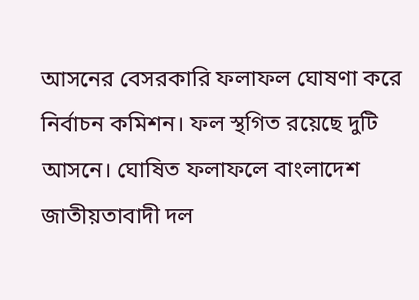আসনের বেসরকারি ফলাফল ঘোষণা করে নির্বাচন কমিশন। ফল স্থগিত রয়েছে দুটি আসনে। ঘোষিত ফলাফলে বাংলাদেশ জাতীয়তাবাদী দল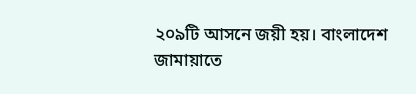২০৯টি আসনে জয়ী হয়। বাংলাদেশ জামায়াতে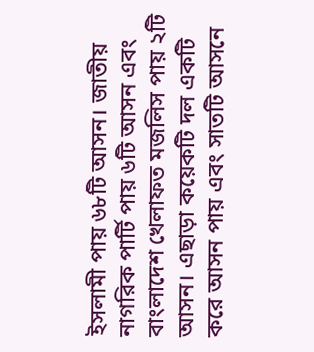ইসলামী পায় ৬৮টি আসন। জাতীয় নাগরিক পার্টি পায় ৬টি আসন এবং বাংলাদেশ খেলাফত মজলিস পায় ২টি আসন। এছাড়া কয়েকটি দল একটি করে আসন পায় এবং সাতটি আসনে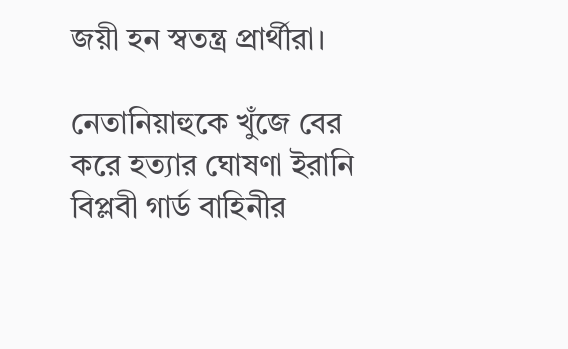জয়ী হন স্বতন্ত্র প্রার্থীরা।

নেতানিয়াহুকে খুঁজে বের করে হত্যার ঘোষণা ইরানি বিপ্লবী গার্ড বাহিনীর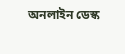অনলাইন ডেস্ক